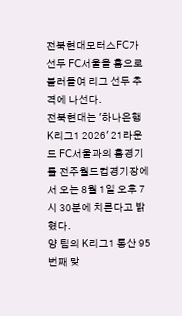전북현대모터스FC가 선두 FC서울을 홈으로 불러들여 리그 선두 추격에 나선다.
전북현대는 '하나은행 K리그1 2026' 21라운드 FC서울과의 홈경기를 전주월드컵경기장에서 오는 8월 1일 오후 7시 30분에 치른다고 밝혔다.
양 팀의 K리그1 통산 95번째 맞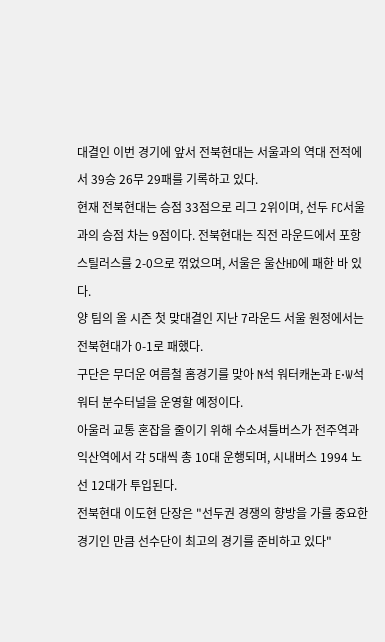대결인 이번 경기에 앞서 전북현대는 서울과의 역대 전적에서 39승 26무 29패를 기록하고 있다.
현재 전북현대는 승점 33점으로 리그 2위이며, 선두 FC서울과의 승점 차는 9점이다. 전북현대는 직전 라운드에서 포항스틸러스를 2-0으로 꺾었으며, 서울은 울산HD에 패한 바 있다.
양 팀의 올 시즌 첫 맞대결인 지난 7라운드 서울 원정에서는 전북현대가 0-1로 패했다.
구단은 무더운 여름철 홈경기를 맞아 N석 워터캐논과 E·W석 워터 분수터널을 운영할 예정이다.
아울러 교통 혼잡을 줄이기 위해 수소셔틀버스가 전주역과 익산역에서 각 5대씩 총 10대 운행되며, 시내버스 1994 노선 12대가 투입된다.
전북현대 이도현 단장은 "선두권 경쟁의 향방을 가를 중요한 경기인 만큼 선수단이 최고의 경기를 준비하고 있다"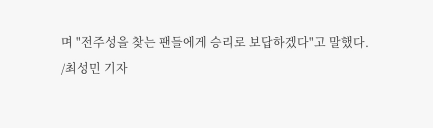며 "전주성을 찾는 팬들에게 승리로 보답하겠다"고 말했다.
/최성민 기자